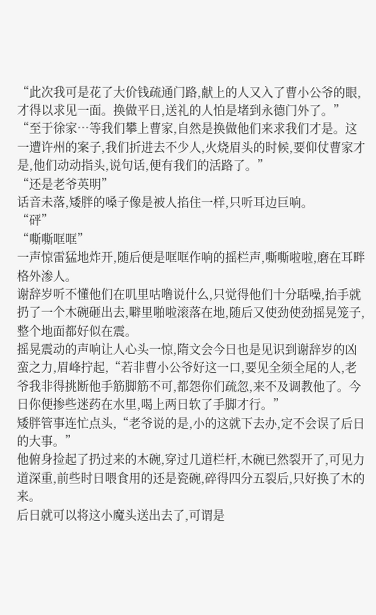“此次我可是花了大价钱疏通门路,献上的人又入了曹小公爷的眼,才得以求见一面。换做平日,送礼的人怕是堵到永德门外了。”
“至于徐家…等我们攀上曹家,自然是换做他们来求我们才是。这一遭许州的案子,我们折进去不少人,火烧眉头的时候,要仰仗曹家才是,他们动动指头,说句话,便有我们的活路了。”
“还是老爷英明”
话音未落,矮胖的嗓子像是被人掐住一样,只听耳边巨响。
“砰”
“嘶嘶哐哐”
一声惊雷猛地炸开,随后便是哐哐作响的摇栏声,嘶嘶啦啦,磨在耳畔格外渗人。
谢辞岁听不懂他们在叽里咕噜说什么,只觉得他们十分聒噪,抬手就扔了一个木碗砸出去,噼里啪啦滚落在地,随后又使劲使劲摇晃笼子,整个地面都好似在震。
摇晃震动的声响让人心头一惊,隋文会今日也是见识到谢辞岁的凶蛮之力,眉峰拧起,“若非曹小公爷好这一口,要见全须全尾的人,老爷我非得挑断他手筋脚筋不可,都怨你们疏忽,来不及调教他了。今日你便掺些迷药在水里,喝上两日软了手脚才行。”
矮胖管事连忙点头,“老爷说的是,小的这就下去办,定不会误了后日的大事。”
他俯身捡起了扔过来的木碗,穿过几道栏杆,木碗已然裂开了,可见力道深重,前些时日喂食用的还是瓷碗,碎得四分五裂后,只好换了木的来。
后日就可以将这小魔头送出去了,可谓是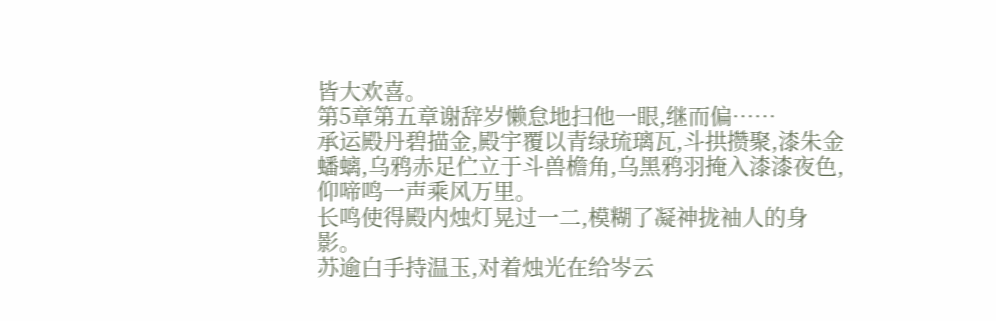皆大欢喜。
第5章第五章谢辞岁懒怠地扫他一眼,继而偏……
承运殿丹碧描金,殿宇覆以青绿琉璃瓦,斗拱攒聚,漆朱金蟠螭,乌鸦赤足伫立于斗兽檐角,乌黑鸦羽掩入漆漆夜色,仰啼鸣一声乘风万里。
长鸣使得殿内烛灯晃过一二,模糊了凝神拢袖人的身影。
苏逾白手持温玉,对着烛光在给岑云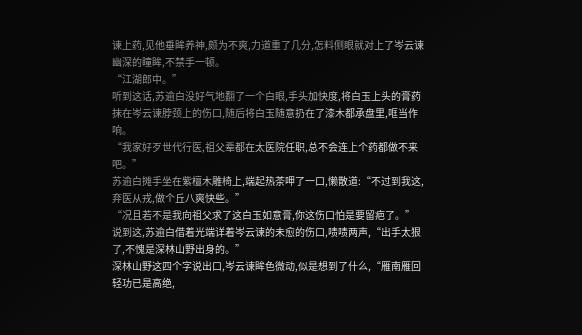谏上药,见他垂眸养神,颇为不爽,力道重了几分,怎料侧眼就对上了岑云谏幽深的瞳眸,不禁手一顿。
“江湖郎中。”
听到这话,苏逾白没好气地翻了一个白眼,手头加快度,将白玉上头的膏药抹在岑云谏脖颈上的伤口,随后将白玉随意扔在了漆木都承盘里,哐当作响。
“我家好歹世代行医,祖父辈都在太医院任职,总不会连上个药都做不来吧。”
苏逾白摊手坐在紫檀木雕椅上,端起热茶呷了一口,懒散道:“不过到我这,弃医从戎,做个丘八爽快些。”
“况且若不是我向祖父求了这白玉如意膏,你这伤口怕是要留疤了。”
说到这,苏逾白借着光端详着岑云谏的未愈的伤口,啧啧两声,“出手太狠了,不愧是深林山野出身的。”
深林山野这四个字说出口,岑云谏眸色微动,似是想到了什么,“雁南雁回轻功已是高绝,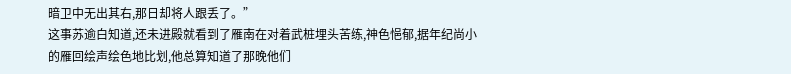暗卫中无出其右,那日却将人跟丢了。”
这事苏逾白知道,还未进殿就看到了雁南在对着武桩埋头苦练,神色悒郁,据年纪尚小的雁回绘声绘色地比划,他总算知道了那晚他们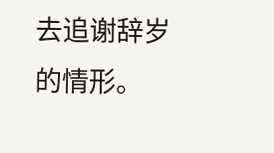去追谢辞岁的情形。